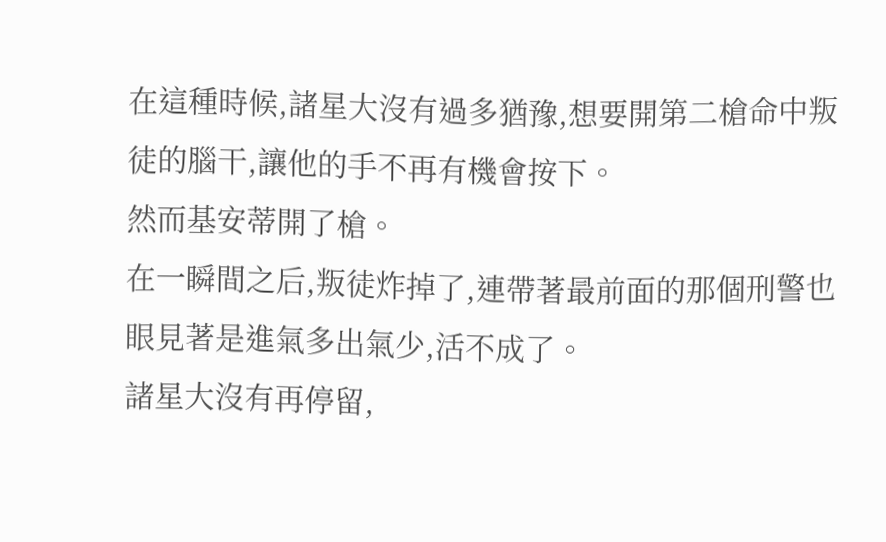在這種時候,諸星大沒有過多猶豫,想要開第二槍命中叛徒的腦干,讓他的手不再有機會按下。
然而基安蒂開了槍。
在一瞬間之后,叛徒炸掉了,連帶著最前面的那個刑警也眼見著是進氣多出氣少,活不成了。
諸星大沒有再停留,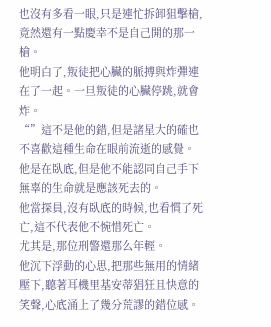也沒有多看一眼,只是連忙拆卸狙擊槍,竟然還有一點慶幸不是自己開的那一槍。
他明白了,叛徒把心臟的脈搏與炸彈連在了一起。一旦叛徒的心臟停跳,就會炸。
“”這不是他的錯,但是諸星大的確也不喜歡這種生命在眼前流逝的感覺。他是在臥底,但是他不能認同自己手下無辜的生命就是應該死去的。
他當探員,沒有臥底的時候,也看慣了死亡,這不代表他不惋惜死亡。
尤其是,那位刑警還那么年輕。
他沉下浮動的心思,把那些無用的情緒壓下,聽著耳機里基安蒂猖狂且快意的笑聲,心底涌上了幾分荒謬的錯位感。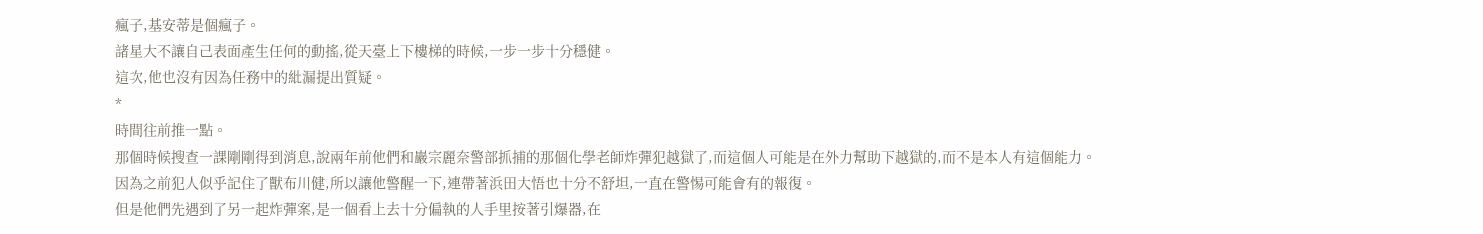瘋子,基安蒂是個瘋子。
諸星大不讓自己表面產生任何的動搖,從天臺上下樓梯的時候,一步一步十分穩健。
這次,他也沒有因為任務中的紕漏提出質疑。
*
時間往前推一點。
那個時候搜查一課剛剛得到消息,說兩年前他們和巖宗麗奈警部抓捕的那個化學老師炸彈犯越獄了,而這個人可能是在外力幫助下越獄的,而不是本人有這個能力。
因為之前犯人似乎記住了獸布川健,所以讓他警醒一下,連帶著浜田大悟也十分不舒坦,一直在警惕可能會有的報復。
但是他們先遇到了另一起炸彈案,是一個看上去十分偏執的人手里按著引爆器,在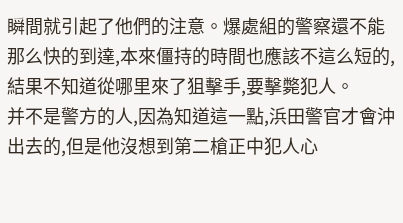瞬間就引起了他們的注意。爆處組的警察還不能那么快的到達,本來僵持的時間也應該不這么短的,結果不知道從哪里來了狙擊手,要擊斃犯人。
并不是警方的人,因為知道這一點,浜田警官才會沖出去的,但是他沒想到第二槍正中犯人心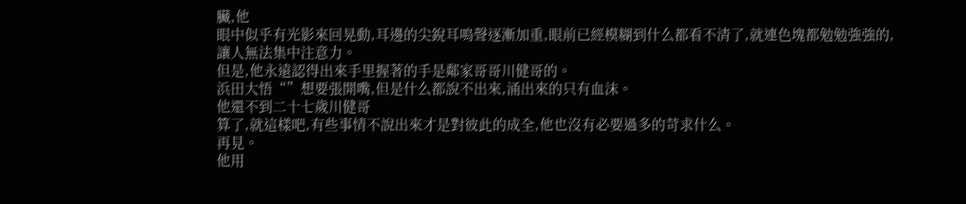臟,他
眼中似乎有光影來回晃動,耳邊的尖銳耳鳴聲逐漸加重,眼前已經模糊到什么都看不清了,就連色塊都勉勉強強的,讓人無法集中注意力。
但是,他永遠認得出來手里握著的手是鄰家哥哥川健哥的。
浜田大悟“”想要張開嘴,但是什么都說不出來,涌出來的只有血沫。
他還不到二十七歲川健哥
算了,就這樣吧,有些事情不說出來才是對彼此的成全,他也沒有必要過多的苛求什么。
再見。
他用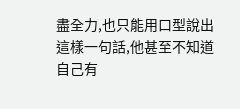盡全力,也只能用口型說出這樣一句話,他甚至不知道自己有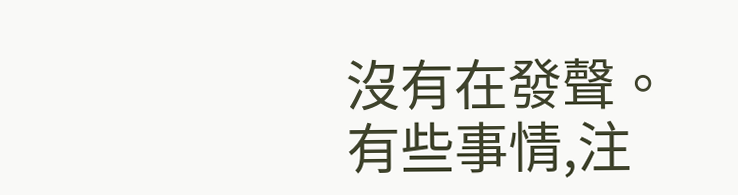沒有在發聲。
有些事情,注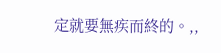定就要無疾而終的。,,